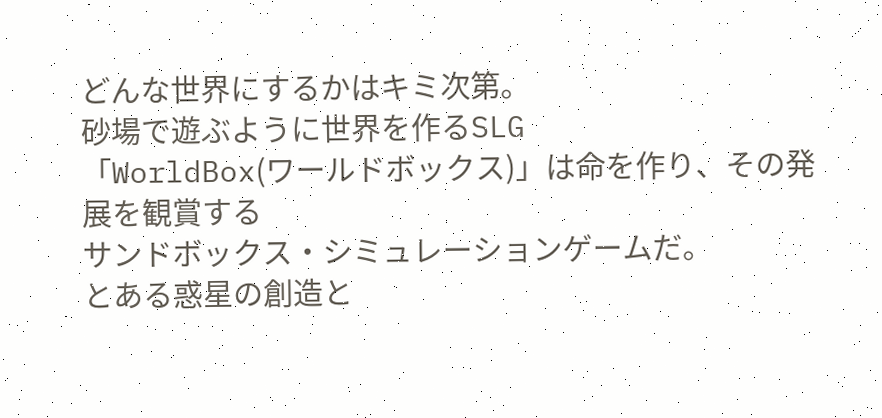どんな世界にするかはキミ次第。
砂場で遊ぶように世界を作るSLG
「WorldBox(ワールドボックス)」は命を作り、その発展を観賞する
サンドボックス・シミュレーションゲームだ。
とある惑星の創造と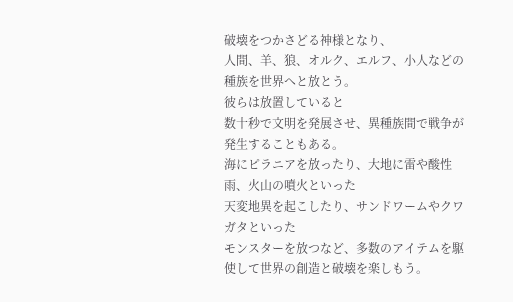破壊をつかさどる神様となり、
人間、羊、狼、オルク、エルフ、小人などの種族を世界へと放とう。
彼らは放置していると
数十秒で文明を発展させ、異種族間で戦争が発生することもある。
海にピラニアを放ったり、大地に雷や酸性雨、火山の噴火といった
天変地異を起こしたり、サンドワームやクワガタといった
モンスターを放つなど、多数のアイテムを駆使して世界の創造と破壊を楽しもう。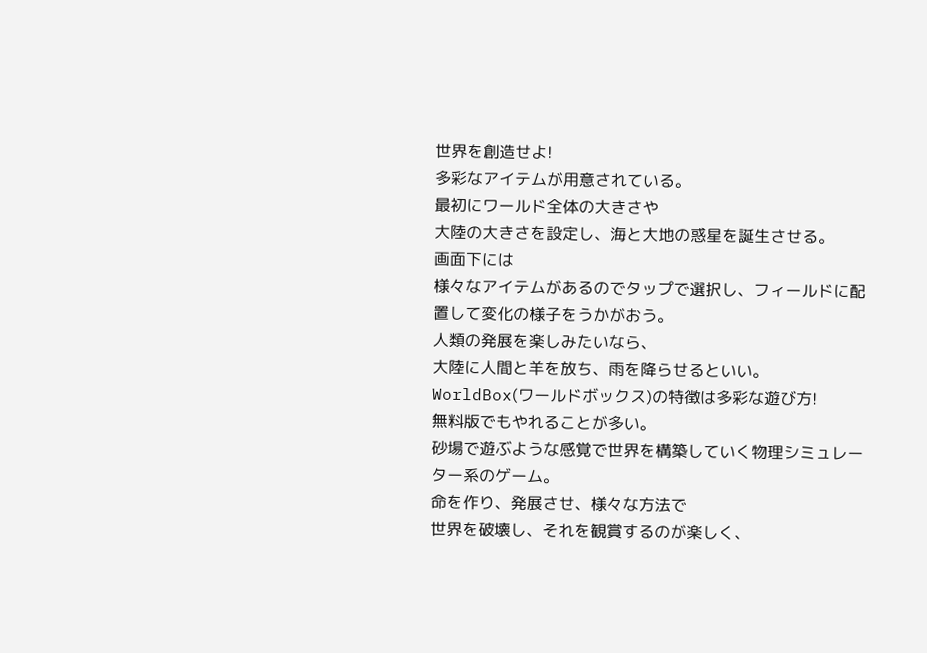世界を創造せよ!
多彩なアイテムが用意されている。
最初にワールド全体の大きさや
大陸の大きさを設定し、海と大地の惑星を誕生させる。
画面下には
様々なアイテムがあるのでタップで選択し、フィールドに配置して変化の様子をうかがおう。
人類の発展を楽しみたいなら、
大陸に人間と羊を放ち、雨を降らせるといい。
WorldBox(ワールドボックス)の特徴は多彩な遊び方!
無料版でもやれることが多い。
砂場で遊ぶような感覚で世界を構築していく物理シミュレーター系のゲーム。
命を作り、発展させ、様々な方法で
世界を破壊し、それを観賞するのが楽しく、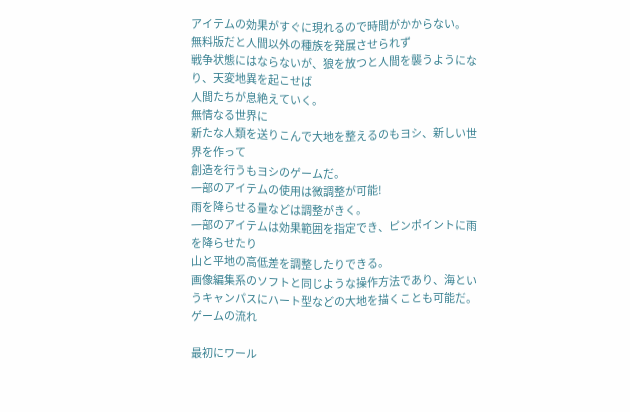アイテムの効果がすぐに現れるので時間がかからない。
無料版だと人間以外の種族を発展させられず
戦争状態にはならないが、狼を放つと人間を襲うようになり、天変地異を起こせば
人間たちが息絶えていく。
無情なる世界に
新たな人類を送りこんで大地を整えるのもヨシ、新しい世界を作って
創造を行うもヨシのゲームだ。
一部のアイテムの使用は微調整が可能!
雨を降らせる量などは調整がきく。
一部のアイテムは効果範囲を指定でき、ピンポイントに雨を降らせたり
山と平地の高低差を調整したりできる。
画像編集系のソフトと同じような操作方法であり、海というキャンパスにハート型などの大地を描くことも可能だ。
ゲームの流れ

最初にワール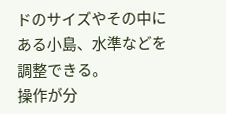ドのサイズやその中にある小島、水準などを調整できる。
操作が分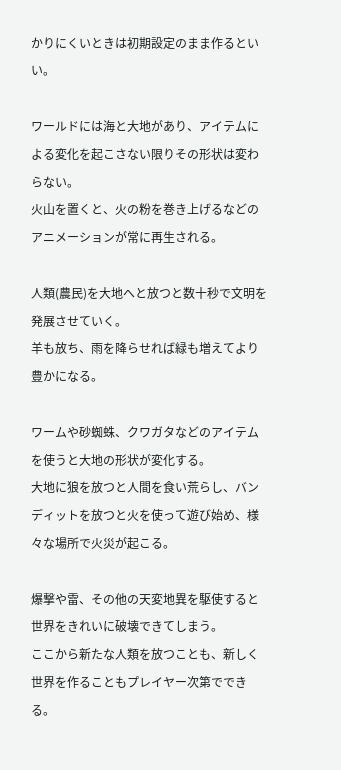かりにくいときは初期設定のまま作るといい。

ワールドには海と大地があり、アイテムによる変化を起こさない限りその形状は変わらない。
火山を置くと、火の粉を巻き上げるなどのアニメーションが常に再生される。

人類(農民)を大地へと放つと数十秒で文明を発展させていく。
羊も放ち、雨を降らせれば緑も増えてより豊かになる。

ワームや砂蜘蛛、クワガタなどのアイテムを使うと大地の形状が変化する。
大地に狼を放つと人間を食い荒らし、バンディットを放つと火を使って遊び始め、様々な場所で火災が起こる。

爆撃や雷、その他の天変地異を駆使すると世界をきれいに破壊できてしまう。
ここから新たな人類を放つことも、新しく世界を作ることもプレイヤー次第でできる。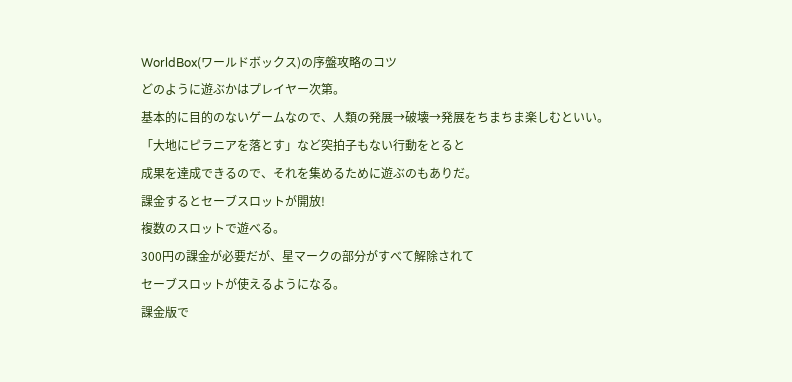WorldBox(ワールドボックス)の序盤攻略のコツ
どのように遊ぶかはプレイヤー次第。
基本的に目的のないゲームなので、人類の発展→破壊→発展をちまちま楽しむといい。
「大地にピラニアを落とす」など突拍子もない行動をとると
成果を達成できるので、それを集めるために遊ぶのもありだ。
課金するとセーブスロットが開放!
複数のスロットで遊べる。
300円の課金が必要だが、星マークの部分がすべて解除されて
セーブスロットが使えるようになる。
課金版で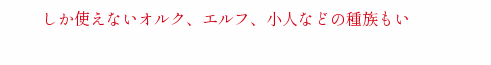しか使えないオルク、エルフ、小人などの種族もい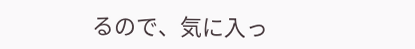るので、気に入っ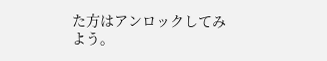た方はアンロックしてみよう。